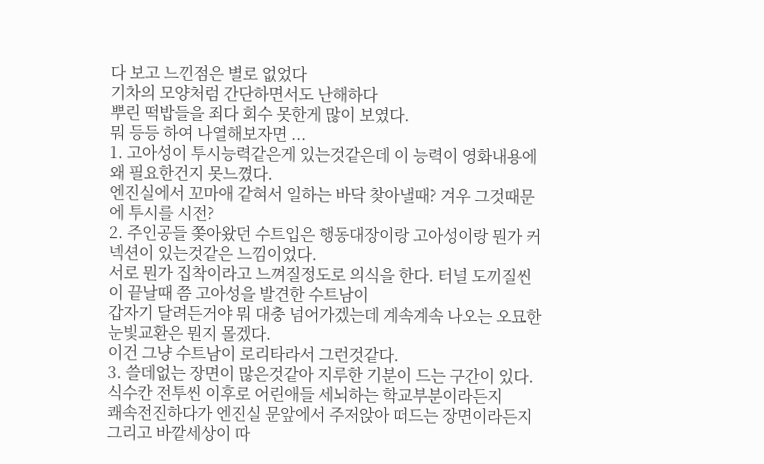다 보고 느낀점은 별로 없었다
기차의 모양처럼 간단하면서도 난해하다
뿌린 떡밥들을 죄다 회수 못한게 많이 보였다.
뭐 등등 하여 나열해보자면 ...
1. 고아성이 투시능력같은게 있는것같은데 이 능력이 영화내용에 왜 필요한건지 못느꼈다.
엔진실에서 꼬마애 같혀서 일하는 바닥 찾아낼때? 겨우 그것때문에 투시를 시전?
2. 주인공들 쫒아왔던 수트입은 행동대장이랑 고아성이랑 뭔가 커넥션이 있는것같은 느낌이었다.
서로 뭔가 집착이라고 느껴질정도로 의식을 한다. 터널 도끼질씬이 끝날때 쯤 고아성을 발견한 수트남이
갑자기 달려든거야 뭐 대충 넘어가겠는데 계속계속 나오는 오묘한 눈빛교환은 뭔지 몰겠다.
이건 그냥 수트남이 로리타라서 그런것같다.
3. 쓸데없는 장면이 많은것같아 지루한 기분이 드는 구간이 있다.
식수칸 전투씬 이후로 어린애들 세뇌하는 학교부분이라든지
쾌속전진하다가 엔진실 문앞에서 주저앉아 떠드는 장면이라든지
그리고 바깥세상이 따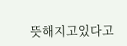뜻해지고있다고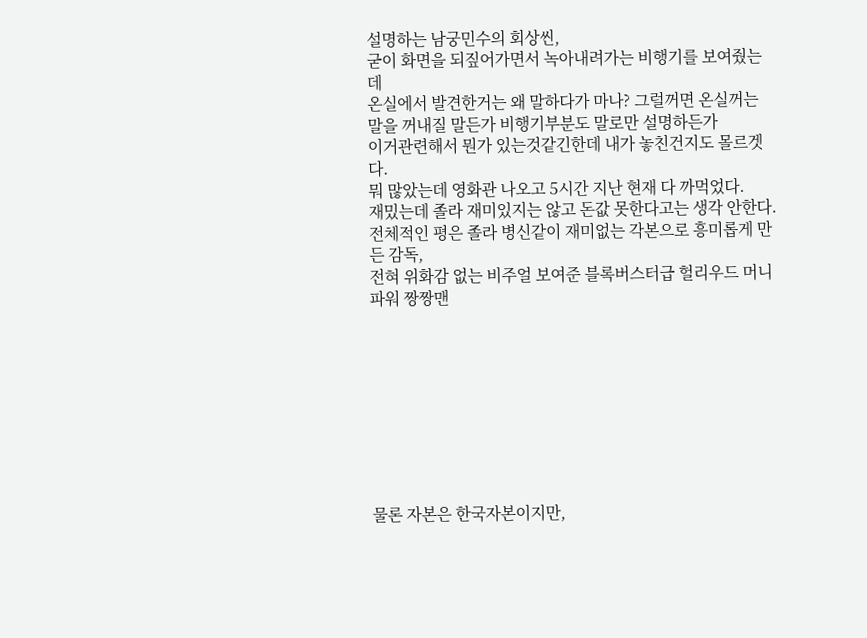설명하는 남궁민수의 회상씬,
굳이 화면을 되짚어가면서 녹아내려가는 비행기를 보여줬는데
온실에서 발견한거는 왜 말하다가 마나? 그럴꺼면 온실꺼는 말을 꺼내질 말든가 비행기부분도 말로만 설명하든가
이거관련해서 뭔가 있는것같긴한데 내가 놓친건지도 몰르겟다.
뭐 많았는데 영화관 나오고 5시간 지난 현재 다 까먹었다.
재밌는데 졸라 재미있지는 않고 돈값 못한다고는 생각 안한다.
전체적인 평은 졸라 병신같이 재미없는 각본으로 흥미롭게 만든 감독,
전혀 위화감 없는 비주얼 보여준 블록버스터급 헐리우드 머니파워 짱짱맨









물론 자본은 한국자본이지만,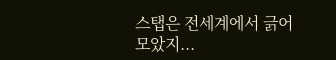스탭은 전세계에서 긁어모았지...